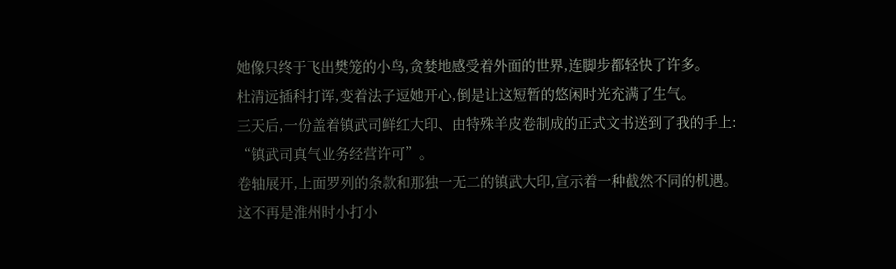她像只终于飞出樊笼的小鸟,贪婪地感受着外面的世界,连脚步都轻快了许多。
杜清远插科打诨,变着法子逗她开心,倒是让这短暂的悠闲时光充满了生气。
三天后,一份盖着镇武司鲜红大印、由特殊羊皮卷制成的正式文书送到了我的手上:
“镇武司真气业务经营许可”。
卷轴展开,上面罗列的条款和那独一无二的镇武大印,宣示着一种截然不同的机遇。
这不再是淮州时小打小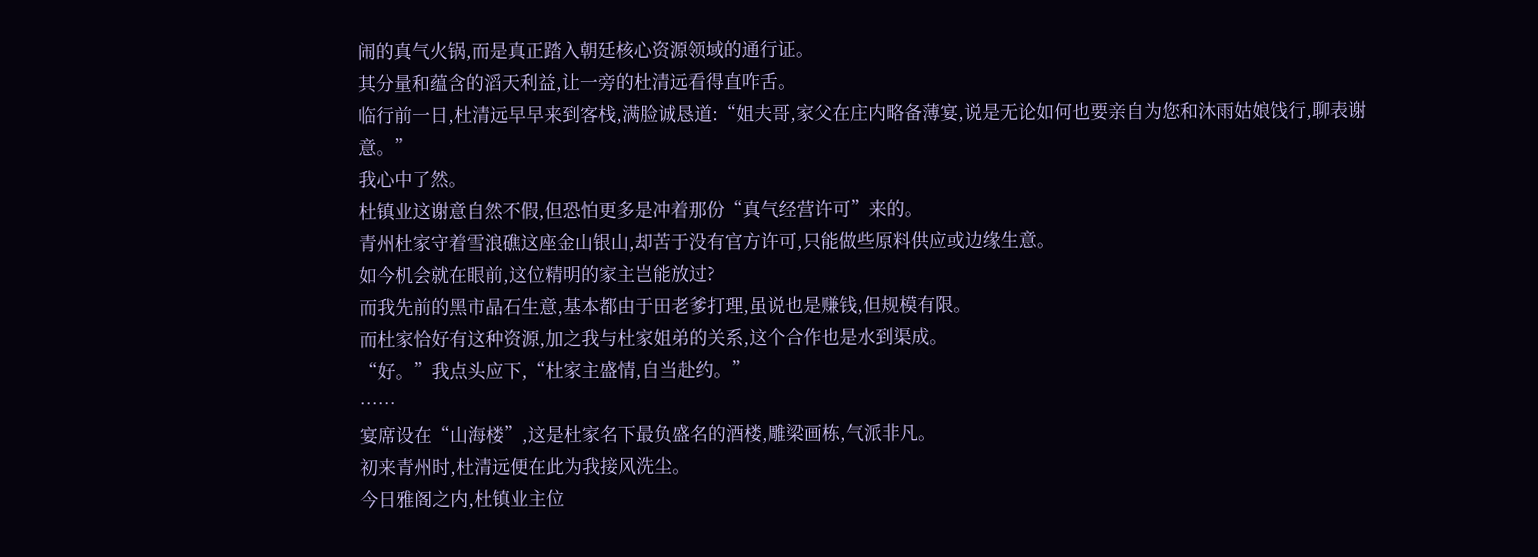闹的真气火锅,而是真正踏入朝廷核心资源领域的通行证。
其分量和蕴含的滔天利益,让一旁的杜清远看得直咋舌。
临行前一日,杜清远早早来到客栈,满脸诚恳道:“姐夫哥,家父在庄内略备薄宴,说是无论如何也要亲自为您和沐雨姑娘饯行,聊表谢意。”
我心中了然。
杜镇业这谢意自然不假,但恐怕更多是冲着那份“真气经营许可”来的。
青州杜家守着雪浪礁这座金山银山,却苦于没有官方许可,只能做些原料供应或边缘生意。
如今机会就在眼前,这位精明的家主岂能放过?
而我先前的黑市晶石生意,基本都由于田老爹打理,虽说也是赚钱,但规模有限。
而杜家恰好有这种资源,加之我与杜家姐弟的关系,这个合作也是水到渠成。
“好。”我点头应下,“杜家主盛情,自当赴约。”
……
宴席设在“山海楼”,这是杜家名下最负盛名的酒楼,雕梁画栋,气派非凡。
初来青州时,杜清远便在此为我接风洗尘。
今日雅阁之内,杜镇业主位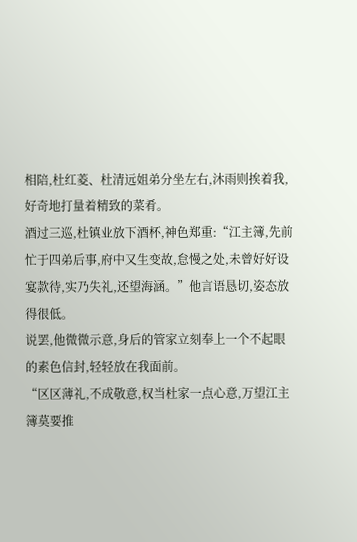相陪,杜红菱、杜清远姐弟分坐左右,沐雨则挨着我,好奇地打量着精致的菜肴。
酒过三巡,杜镇业放下酒杯,神色郑重:“江主簿,先前忙于四弟后事,府中又生变故,怠慢之处,未曾好好设宴款待,实乃失礼,还望海涵。”他言语恳切,姿态放得很低。
说罢,他微微示意,身后的管家立刻奉上一个不起眼的素色信封,轻轻放在我面前。
“区区薄礼,不成敬意,权当杜家一点心意,万望江主簿莫要推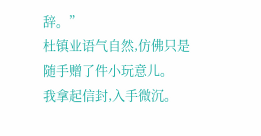辞。”
杜镇业语气自然,仿佛只是随手赠了件小玩意儿。
我拿起信封,入手微沉。